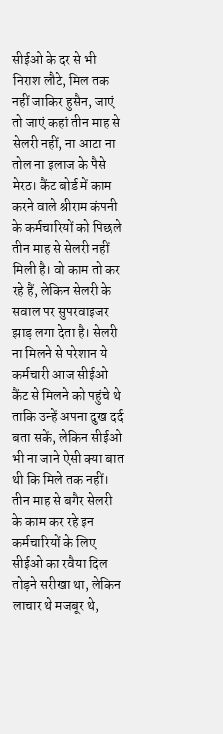सीईओ के दर से भी निराश लौटे, मिल तक नहीं जाकिर हुसैन, जाएं तो जाएं कहां तीन माह से सेलरी नहीं, ना आटा ना तोल ना इलाज के पैसे
मेरठ। कैंट बोर्ड में काम करने वाले श्रीराम कंपनी के कर्मचारियों को पिछले तीन माह से सेलरी नहीं मिली है। वो काम तो कर रहे हैं, लेकिन सेलरी के सवाल पर सुपरवाइजर झाड़ लगा देता है। सेलरी ना मिलने से परेशान ये कर्मचारी आज सीईओ कैंट से मिलने को पहुंचे थे ताकि उन्हें अपना दुख दर्द बता सकें, लेकिन सीईओ भी ना जाने ऐसी क्या बात थी कि मिले तक नहीं। तीन माह से बगैर सेलरी के काम कर रहे इन कर्मचारियों के लिए सीईओ का रवैया दिल तोड़ने सरीखा था, लेकिन लाचार थे मजबूर थे,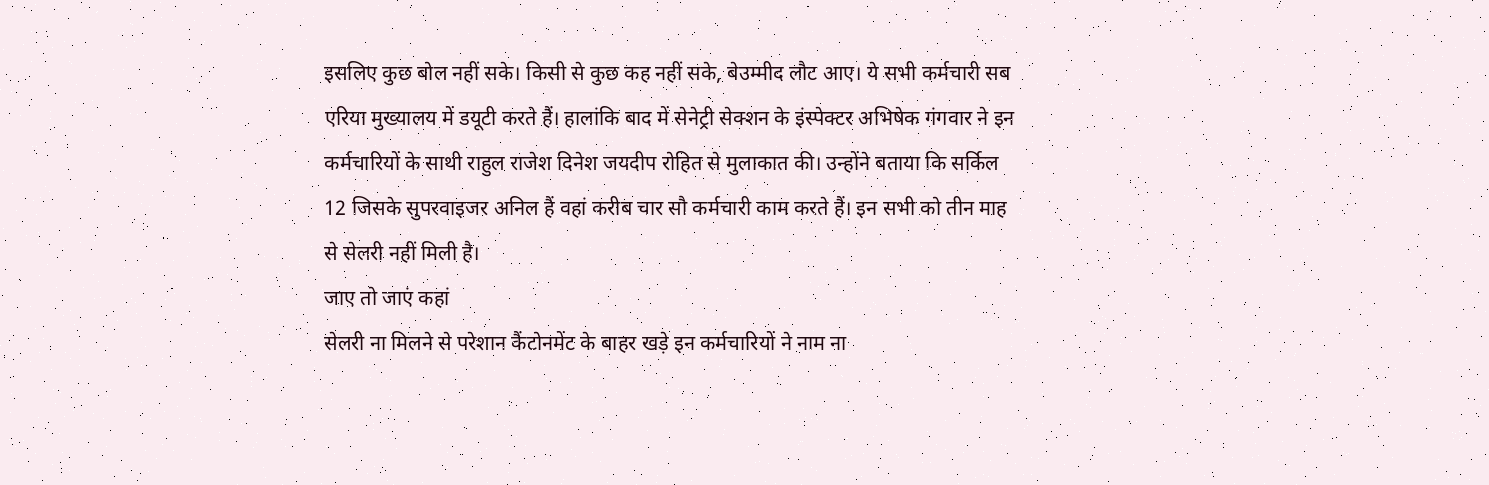इसलिए कुछ बोल नहीं सके। किसी से कुछ कह नहीं सके, बेउम्मीद लौट आए। ये सभी कर्मचारी सब एरिया मुख्यालय में डयूटी करते हैं। हालांकि बाद में सेनेट्री सेक्शन के इंस्पेक्टर अभिषेक गंगवार ने इन कर्मचारियों के साथी राहुल राजेश दिनेश जयदीप रोहित से मुलाकात की। उन्होंने बताया कि सर्किल 12 जिसके सुपरवाइजर अनिल हैं वहां करीब चार सौ कर्मचारी काम करते हैं। इन सभी को तीन माह से सेलरी नहीं मिली है।
जाए तो जाएं कहां
सेलरी ना मिलने से परेशान कैंटोनमेंट के बाहर खड़े इन कर्मचारियों ने नाम ना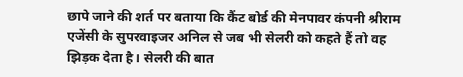छापे जाने की शर्त पर बताया कि कैंट बोर्ड की मेनपावर कंपनी श्रीराम एजेंसी के सुपरवाइजर अनिल से जब भी सेलरी को कहते हैं तो वह झिड़क देता है। सेलरी की बात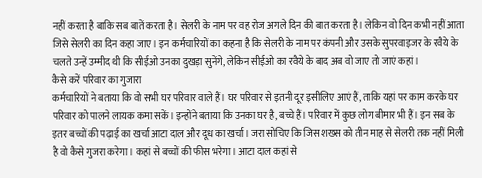नहीं करता है बाकि सब बातें करता है। सेलरी के नाम पर वह रोज अगले दिन की बात करता है। लेकिन वो दिन कभी नहीं आता जिसे सेलरी का दिन कहा जाए। इन कर्मचारियों का कहना है कि सेलरी के नाम पर कंपनी और उसके सुपरवाइजर के रवैये के चलते उन्हें उम्मीद थी कि सीईओ उनका दुखड़ा सुनेंगे, लेकिन सीईओ का रवैये के बाद अब वो जाए तो जाएं कहां।
कैसे करें परिवार का गुजारा
कर्मचारियों ने बताया कि वो सभी घर परिवार वाले हैं। घर परिवार से इतनी दूर इसीलिए आएं हैं, ताकि यहां पर काम करके घर परिवार को पालने लायक कमा सकें। इन्होंने बताया कि उनका घर है, बच्चे हैं। परिवार में कुछ लोग बीमार भी हैं। इन सब के इतर बच्चों की पढ़ाई का खर्चा आटा दाल और दूध का खर्चा। जरा सोचिए कि जिस शख्स को तीन माह से सेलरी तक नहीं मिली है वो कैसे गुजरा करेगा। कहां से बच्चों की फीस भरेगा। आटा दाल कहां से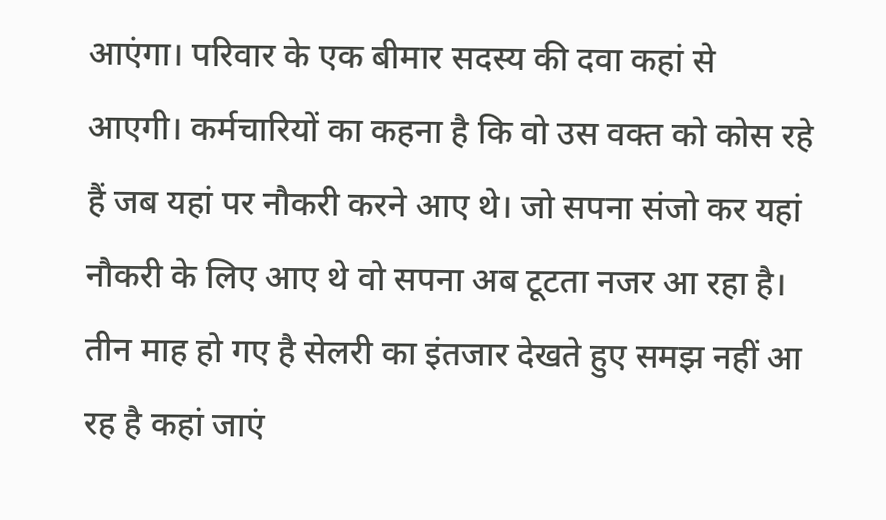आएंगा। परिवार के एक बीमार सदस्य की दवा कहां से आएगी। कर्मचारियों का कहना है कि वो उस वक्त को कोस रहे हैं जब यहां पर नौकरी करने आए थे। जो सपना संजो कर यहां नौकरी के लिए आए थे वो सपना अब टूटता नजर आ रहा है। तीन माह हो गए है सेलरी का इंतजार देखते हुए समझ नहीं आ रह है कहां जाएं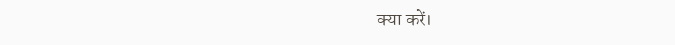क्या करें।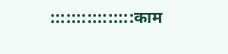::::::::::::::::काम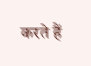करते हैं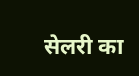सेलरी का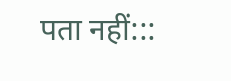पता नहीं:::